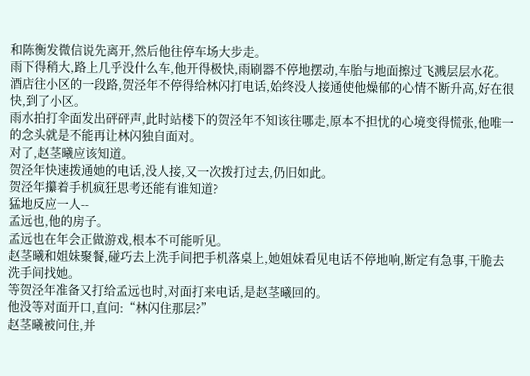和陈衡发微信说先离开,然后他往停车场大步走。
雨下得稍大,路上几乎没什么车,他开得极快,雨刷器不停地摆动,车胎与地面擦过飞溅层层水花。
酒店往小区的一段路,贺泾年不停得给林闪打电话,始终没人接通使他燥郁的心情不断升高,好在很快,到了小区。
雨水拍打伞面发出砰砰声,此时站楼下的贺泾年不知该往哪走,原本不担忧的心境变得慌张,他唯一的念头就是不能再让林闪独自面对。
对了,赵茎曦应该知道。
贺泾年快速拨通她的电话,没人接,又一次拨打过去,仍旧如此。
贺泾年攥着手机疯狂思考还能有谁知道?
猛地反应一人--
孟远也,他的房子。
孟远也在年会正做游戏,根本不可能听见。
赵茎曦和姐妹聚餐,碰巧去上洗手间把手机落桌上,她姐妹看见电话不停地响,断定有急事,干脆去洗手间找她。
等贺泾年准备又打给孟远也时,对面打来电话,是赵茎曦回的。
他没等对面开口,直问:“林闪住那层?”
赵茎曦被问住,并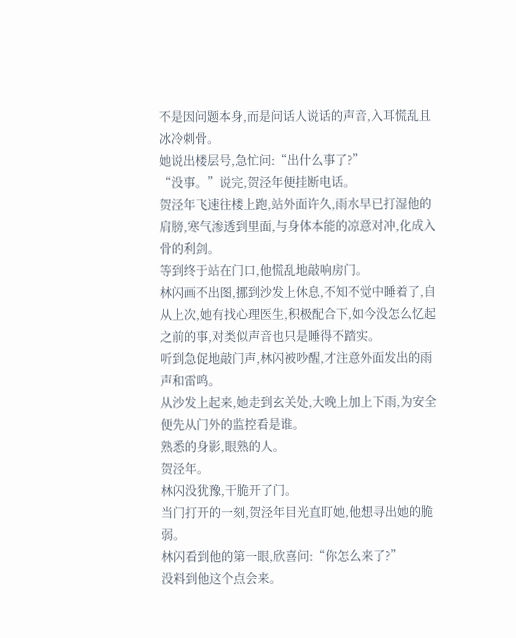不是因问题本身,而是问话人说话的声音,入耳慌乱且冰冷刺骨。
她说出楼层号,急忙问:“出什么事了?”
“没事。”说完,贺泾年便挂断电话。
贺泾年飞速往楼上跑,站外面许久,雨水早已打湿他的肩膀,寒气渗透到里面,与身体本能的凉意对冲,化成入骨的利剑。
等到终于站在门口,他慌乱地敲响房门。
林闪画不出图,挪到沙发上休息,不知不觉中睡着了,自从上次,她有找心理医生,积极配合下,如今没怎么忆起之前的事,对类似声音也只是睡得不踏实。
听到急促地敲门声,林闪被吵醒,才注意外面发出的雨声和雷鸣。
从沙发上起来,她走到玄关处,大晚上加上下雨,为安全便先从门外的监控看是谁。
熟悉的身影,眼熟的人。
贺泾年。
林闪没犹豫,干脆开了门。
当门打开的一刻,贺泾年目光直盯她,他想寻出她的脆弱。
林闪看到他的第一眼,欣喜问:“你怎么来了?”
没料到他这个点会来。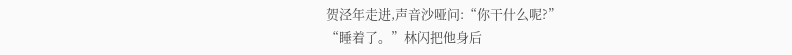贺泾年走进,声音沙哑问:“你干什么呢?”
“睡着了。”林闪把他身后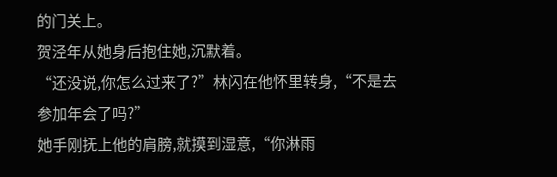的门关上。
贺泾年从她身后抱住她,沉默着。
“还没说,你怎么过来了?”林闪在他怀里转身,“不是去参加年会了吗?”
她手刚抚上他的肩膀,就摸到湿意,“你淋雨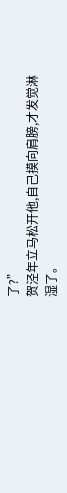了?”
贺泾年立马松开他,自己摸向肩膀,才发觉淋湿了。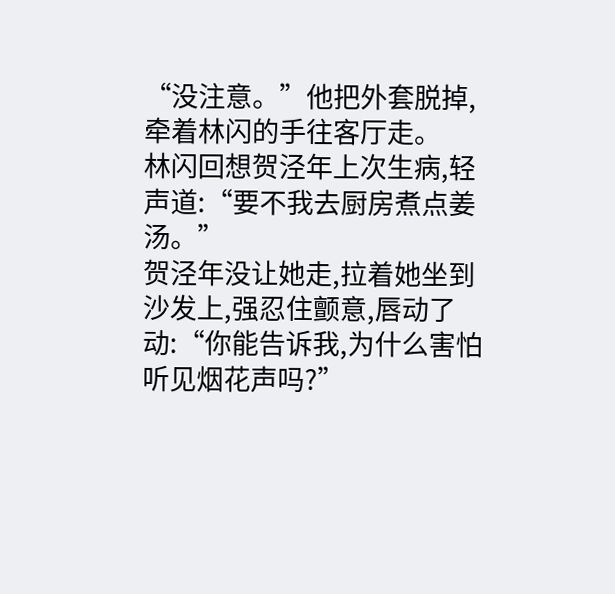“没注意。”他把外套脱掉,牵着林闪的手往客厅走。
林闪回想贺泾年上次生病,轻声道:“要不我去厨房煮点姜汤。”
贺泾年没让她走,拉着她坐到沙发上,强忍住颤意,唇动了动:“你能告诉我,为什么害怕听见烟花声吗?”